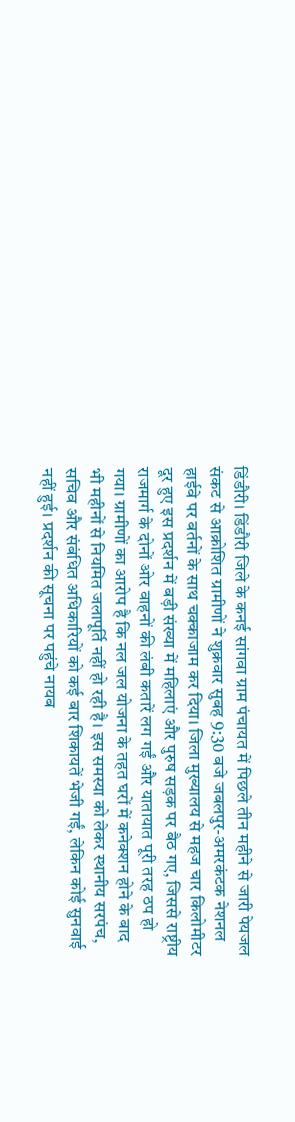डिंडौरी। डिंडौरी जिले के कनई सांगवा ग्राम पंचायत में पिछले तीन महीने से जारी पेयजल संकट से आक्रोशित ग्रामीणों ने शुक्रवार सुबह 9:30 बजे जबलपुर-अमरकंटक नेशनल हाईवे पर बर्तनों के साथ चक्काजाम कर दिया। जिला मुख्यालय से महज चार किलोमीटर दूर हुए इस प्रदर्शन में बड़ी संख्या में महिलाएं और पुरुष सड़क पर बैठ गए, जिससे राष्ट्रीय राजमार्ग के दोनों ओर वाहनों की लंबी कतारें लग गईं और यातायात पूरी तरह ठप हो गया। ग्रामीणों का आरोप है कि नल जल योजना के तहत घरों में कनेक्शन होने के बाद भी महीनों से नियमित जलापूर्ति नहीं हो रही है। इस समस्या को लेकर स्थानीय सरपंच, सचिव और संबंधित अधिकारियों को कई बार शिकायतें भेजी गईं, लेकिन कोई सुनवाई नहीं हुई। प्रदर्शन की सूचना पर पहुंचे नायब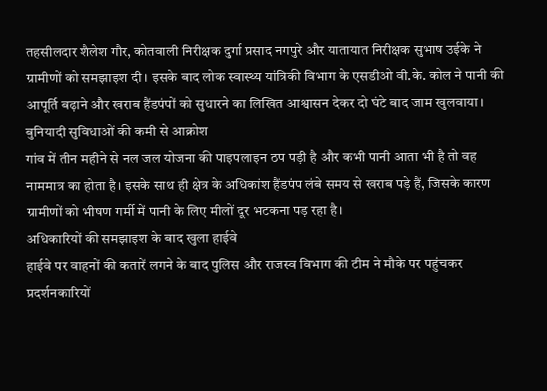तहसीलदार शैलेश गौर, कोतवाली निरीक्षक दुर्गा प्रसाद नगपुरे और यातायात निरीक्षक सुभाष उईके ने ग्रामीणों को समझाइश दी। इसके बाद लोक स्वास्थ्य यांत्रिकी विभाग के एसडीओ वी.के. कोल ने पानी की आपूर्ति बढ़ाने और खराब हैंडपंपों को सुधारने का लिखित आश्वासन देकर दो घंटे बाद जाम खुलवाया।
बुनियादी सुविधाओं की कमी से आक्रोश
गांव में तीन महीने से नल जल योजना की पाइपलाइन ठप पड़ी है और कभी पानी आता भी है तो वह नाममात्र का होता है। इसके साथ ही क्षेत्र के अधिकांश हैंडपंप लंबे समय से खराब पड़े हैं, जिसके कारण ग्रामीणों को भीषण गर्मी में पानी के लिए मीलों दूर भटकना पड़ रहा है।
अधिकारियों की समझाइश के बाद खुला हाईवे
हाईवे पर वाहनों की कतारें लगने के बाद पुलिस और राजस्व विभाग की टीम ने मौके पर पहुंचकर प्रदर्शनकारियों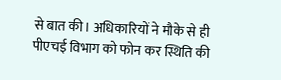से बात की। अधिकारियों ने मौके से ही पीएचई विभाग को फोन कर स्थिति की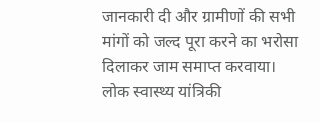जानकारी दी और ग्रामीणों की सभी मांगों को जल्द पूरा करने का भरोसा दिलाकर जाम समाप्त करवाया। लोक स्वास्थ्य यांत्रिकी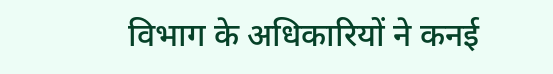विभाग के अधिकारियों ने कनई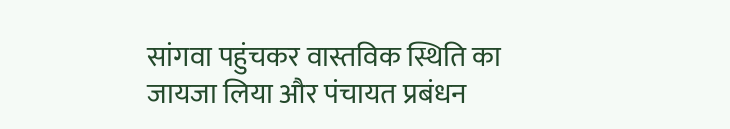सांगवा पहुंचकर वास्तविक स्थिति का जायजा लिया और पंचायत प्रबंधन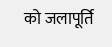को जलापूर्ति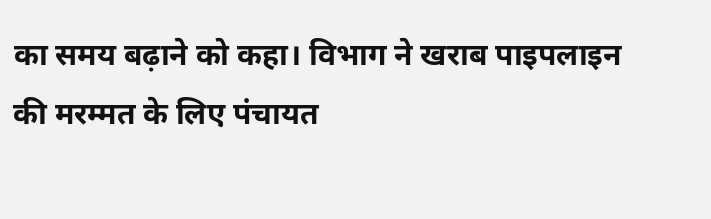का समय बढ़ाने को कहा। विभाग ने खराब पाइपलाइन की मरम्मत के लिए पंचायत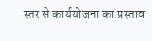स्तर से कार्ययोजना का प्रस्ताव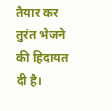तैयार कर तुरंत भेजने की हिदायत दी है।